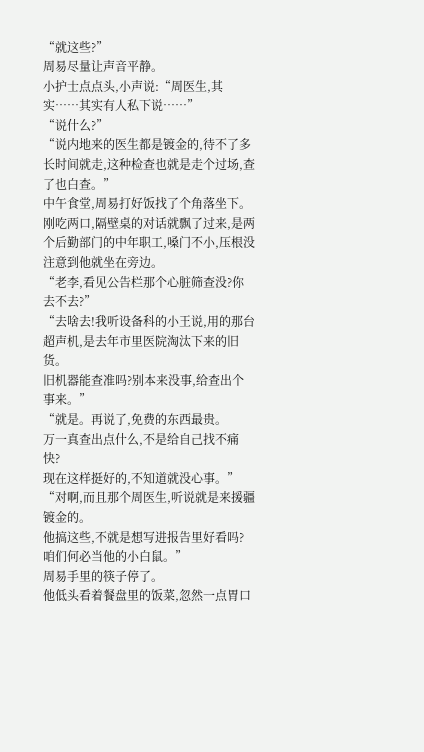“就这些?”
周易尽量让声音平静。
小护士点点头,小声说:“周医生,其实……其实有人私下说……”
“说什么?”
“说内地来的医生都是镀金的,待不了多长时间就走,这种检查也就是走个过场,查了也白查。”
中午食堂,周易打好饭找了个角落坐下。
刚吃两口,隔壁桌的对话就飘了过来,是两个后勤部门的中年职工,嗓门不小,压根没注意到他就坐在旁边。
“老李,看见公告栏那个心脏筛查没?你去不去?”
“去啥去!我听设备科的小王说,用的那台超声机,是去年市里医院淘汰下来的旧货。
旧机器能查准吗?别本来没事,给查出个事来。”
“就是。再说了,免费的东西最贵。
万一真查出点什么,不是给自己找不痛快?
现在这样挺好的,不知道就没心事。”
“对啊,而且那个周医生,听说就是来援疆镀金的。
他搞这些,不就是想写进报告里好看吗?咱们何必当他的小白鼠。”
周易手里的筷子停了。
他低头看着餐盘里的饭菜,忽然一点胃口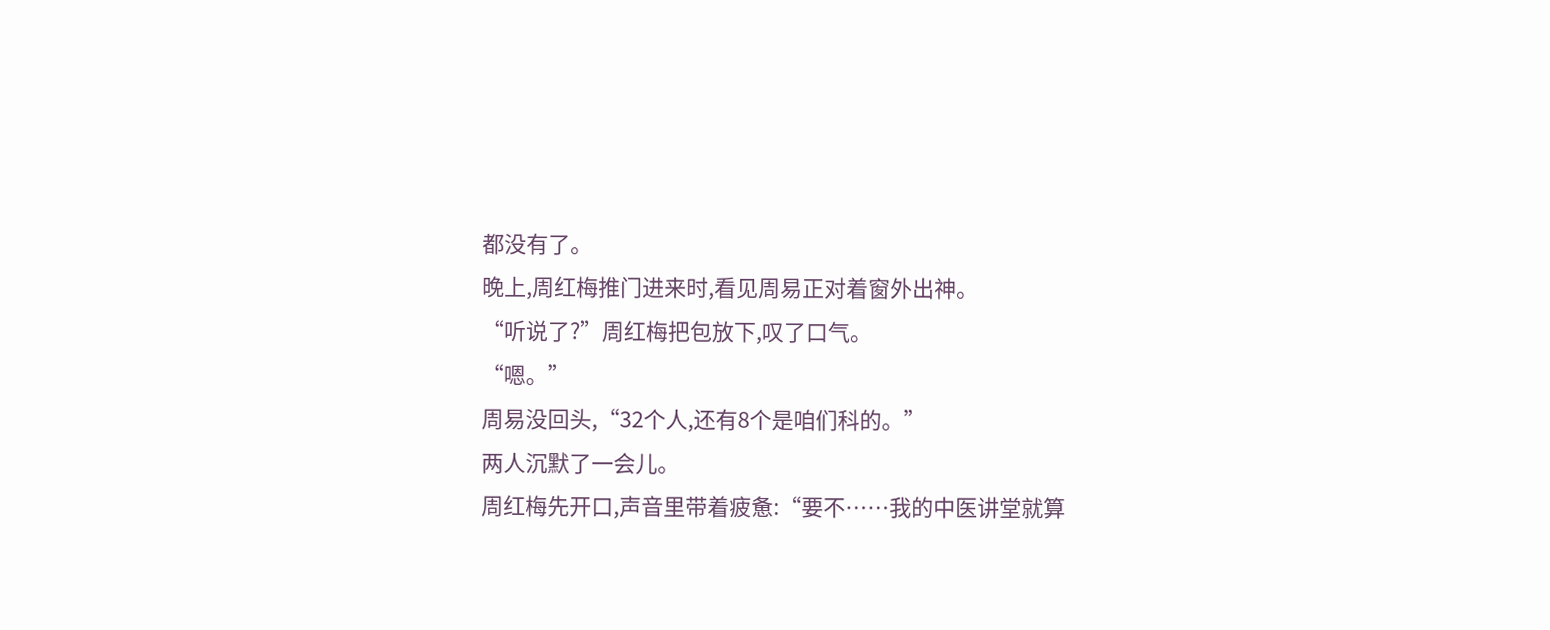都没有了。
晚上,周红梅推门进来时,看见周易正对着窗外出神。
“听说了?”周红梅把包放下,叹了口气。
“嗯。”
周易没回头,“32个人,还有8个是咱们科的。”
两人沉默了一会儿。
周红梅先开口,声音里带着疲惫:“要不……我的中医讲堂就算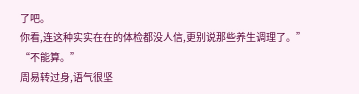了吧。
你看,连这种实实在在的体检都没人信,更别说那些养生调理了。”
“不能算。”
周易转过身,语气很坚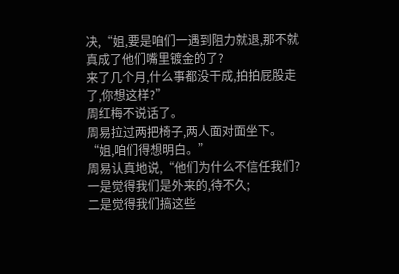决,“姐,要是咱们一遇到阻力就退,那不就真成了他们嘴里镀金的了?
来了几个月,什么事都没干成,拍拍屁股走了,你想这样?”
周红梅不说话了。
周易拉过两把椅子,两人面对面坐下。
“姐,咱们得想明白。”
周易认真地说,“他们为什么不信任我们?
一是觉得我们是外来的,待不久;
二是觉得我们搞这些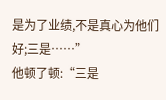是为了业绩,不是真心为他们好;三是……”
他顿了顿:“三是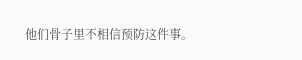他们骨子里不相信预防这件事。